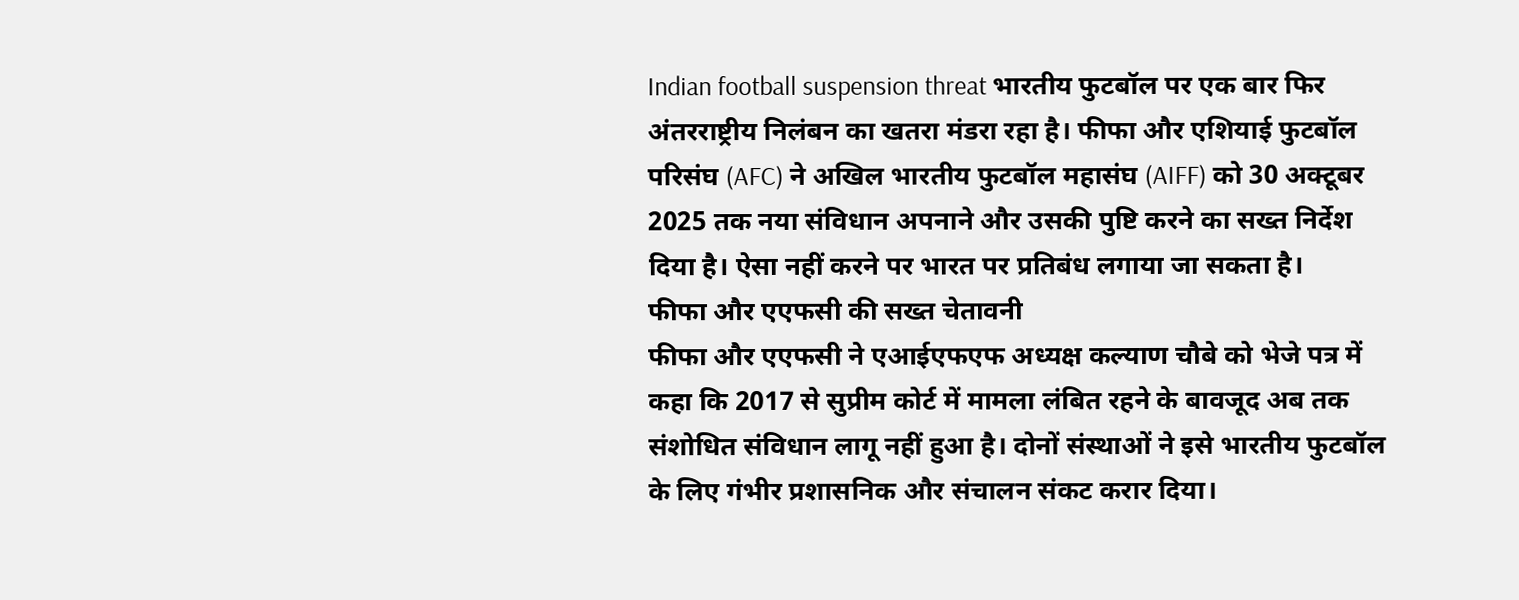Indian football suspension threat भारतीय फुटबॉल पर एक बार फिर अंतरराष्ट्रीय निलंबन का खतरा मंडरा रहा है। फीफा और एशियाई फुटबॉल परिसंघ (AFC) ने अखिल भारतीय फुटबॉल महासंघ (AIFF) को 30 अक्टूबर 2025 तक नया संविधान अपनाने और उसकी पुष्टि करने का सख्त निर्देश दिया है। ऐसा नहीं करने पर भारत पर प्रतिबंध लगाया जा सकता है।
फीफा और एएफसी की सख्त चेतावनी
फीफा और एएफसी ने एआईएफएफ अध्यक्ष कल्याण चौबे को भेजे पत्र में कहा कि 2017 से सुप्रीम कोर्ट में मामला लंबित रहने के बावजूद अब तक संशोधित संविधान लागू नहीं हुआ है। दोनों संस्थाओं ने इसे भारतीय फुटबॉल के लिए गंभीर प्रशासनिक और संचालन संकट करार दिया।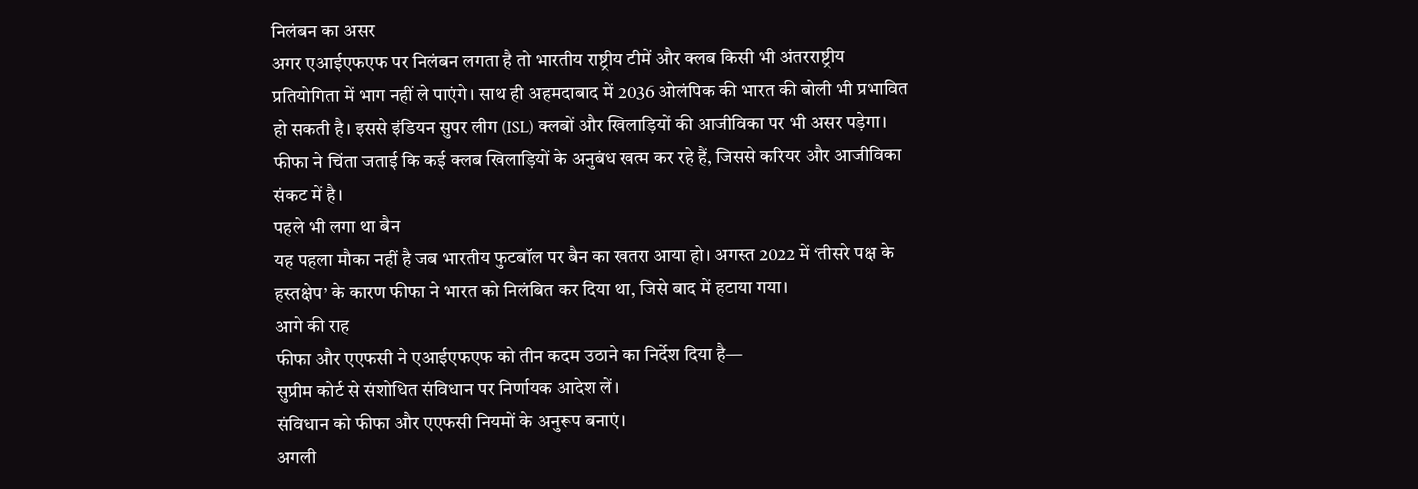निलंबन का असर
अगर एआईएफएफ पर निलंबन लगता है तो भारतीय राष्ट्रीय टीमें और क्लब किसी भी अंतरराष्ट्रीय प्रतियोगिता में भाग नहीं ले पाएंगे। साथ ही अहमदाबाद में 2036 ओलंपिक की भारत की बोली भी प्रभावित हो सकती है। इससे इंडियन सुपर लीग (ISL) क्लबों और खिलाड़ियों की आजीविका पर भी असर पड़ेगा। फीफा ने चिंता जताई कि कई क्लब खिलाड़ियों के अनुबंध खत्म कर रहे हैं, जिससे करियर और आजीविका संकट में है।
पहले भी लगा था बैन
यह पहला मौका नहीं है जब भारतीय फुटबॉल पर बैन का खतरा आया हो। अगस्त 2022 में ‘तीसरे पक्ष के हस्तक्षेप’ के कारण फीफा ने भारत को निलंबित कर दिया था, जिसे बाद में हटाया गया।
आगे की राह
फीफा और एएफसी ने एआईएफएफ को तीन कदम उठाने का निर्देश दिया है—
सुप्रीम कोर्ट से संशोधित संविधान पर निर्णायक आदेश लें।
संविधान को फीफा और एएफसी नियमों के अनुरूप बनाएं।
अगली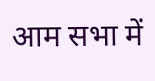आम सभा में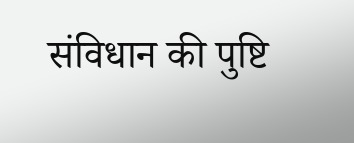संविधान की पुष्टि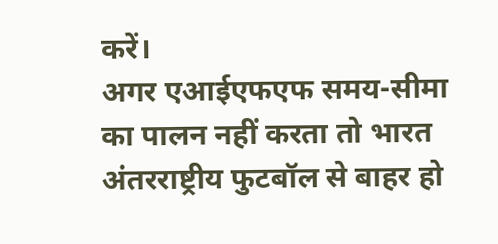करें।
अगर एआईएफएफ समय-सीमा का पालन नहीं करता तो भारत अंतरराष्ट्रीय फुटबॉल से बाहर हो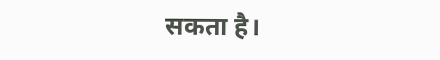सकता है।